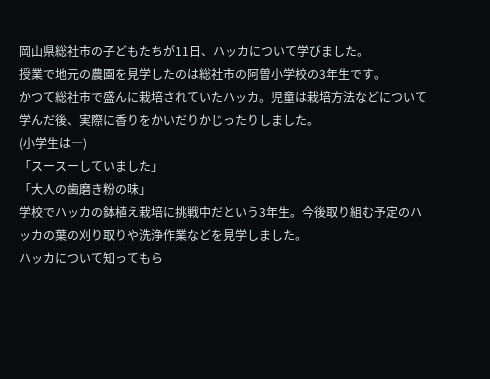岡山県総社市の子どもたちが11日、ハッカについて学びました。
授業で地元の農園を見学したのは総社市の阿曽小学校の3年生です。
かつて総社市で盛んに栽培されていたハッカ。児童は栽培方法などについて学んだ後、実際に香りをかいだりかじったりしました。
(小学生は―)
「スースーしていました」
「大人の歯磨き粉の味」
学校でハッカの鉢植え栽培に挑戦中だという3年生。今後取り組む予定のハッカの葉の刈り取りや洗浄作業などを見学しました。
ハッカについて知ってもら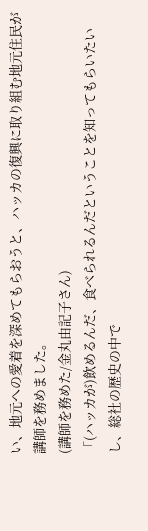い、地元への愛着を深めてもらおうと、ハッカの復興に取り組む地元住民が講師を務めました。
(講師を務めた/金丸由記子さん)
「(ハッカが)飲めるんだ、食べられるんだということを知ってもらいたいし、総社の歴史の中で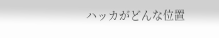ハッカがどんな位置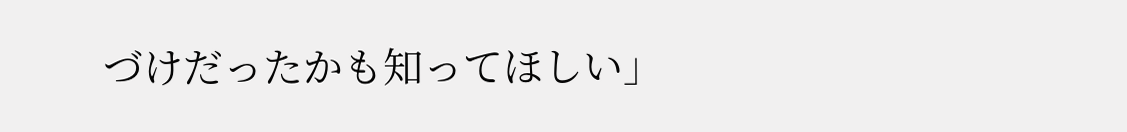づけだったかも知ってほしい」